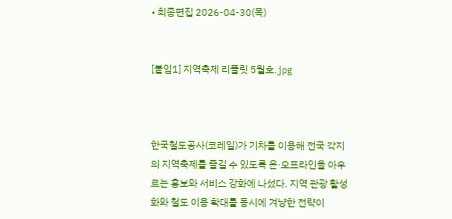• 최종편집 2026-04-30(목)


[붙임1] 지역축제 리플릿 5월호.jpg



한국철도공사(코레일)가 기차를 이용해 전국 각지의 지역축제를 즐길 수 있도록 온·오프라인을 아우르는 홍보와 서비스 강화에 나섰다. 지역 관광 활성화와 철도 이용 확대를 동시에 겨냥한 전략이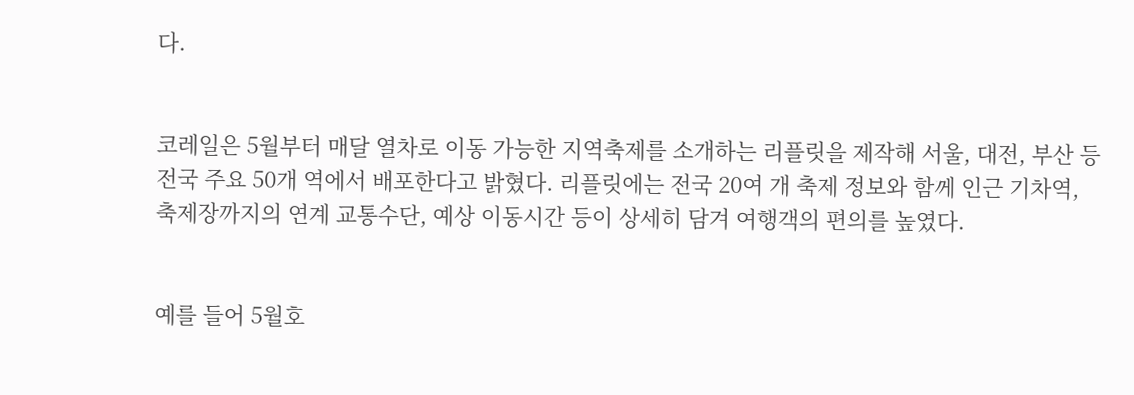다.


코레일은 5월부터 매달 열차로 이동 가능한 지역축제를 소개하는 리플릿을 제작해 서울, 대전, 부산 등 전국 주요 50개 역에서 배포한다고 밝혔다. 리플릿에는 전국 20여 개 축제 정보와 함께 인근 기차역, 축제장까지의 연계 교통수단, 예상 이동시간 등이 상세히 담겨 여행객의 편의를 높였다.


예를 들어 5월호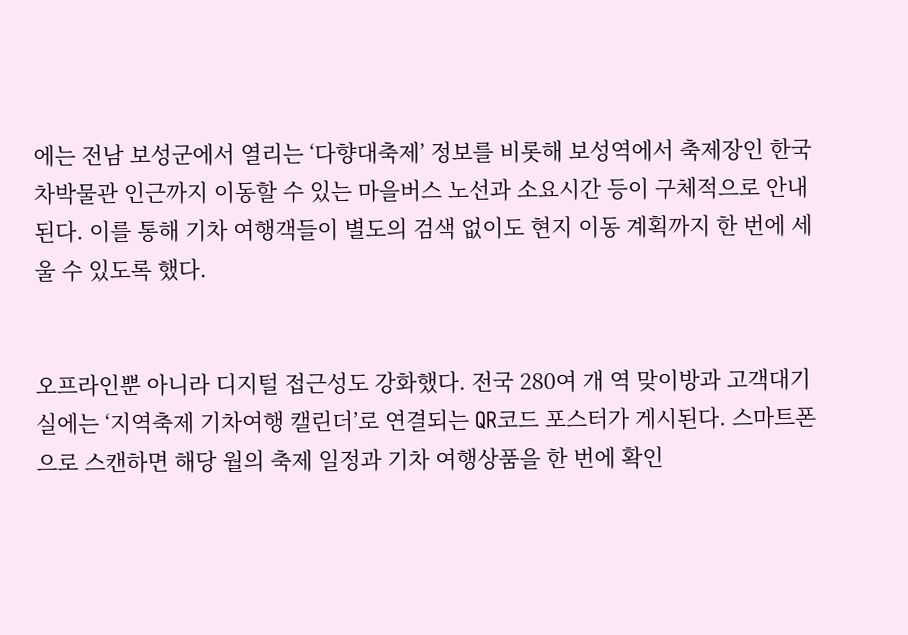에는 전남 보성군에서 열리는 ‘다향대축제’ 정보를 비롯해 보성역에서 축제장인 한국차박물관 인근까지 이동할 수 있는 마을버스 노선과 소요시간 등이 구체적으로 안내된다. 이를 통해 기차 여행객들이 별도의 검색 없이도 현지 이동 계획까지 한 번에 세울 수 있도록 했다.


오프라인뿐 아니라 디지털 접근성도 강화했다. 전국 280여 개 역 맞이방과 고객대기실에는 ‘지역축제 기차여행 캘린더’로 연결되는 QR코드 포스터가 게시된다. 스마트폰으로 스캔하면 해당 월의 축제 일정과 기차 여행상품을 한 번에 확인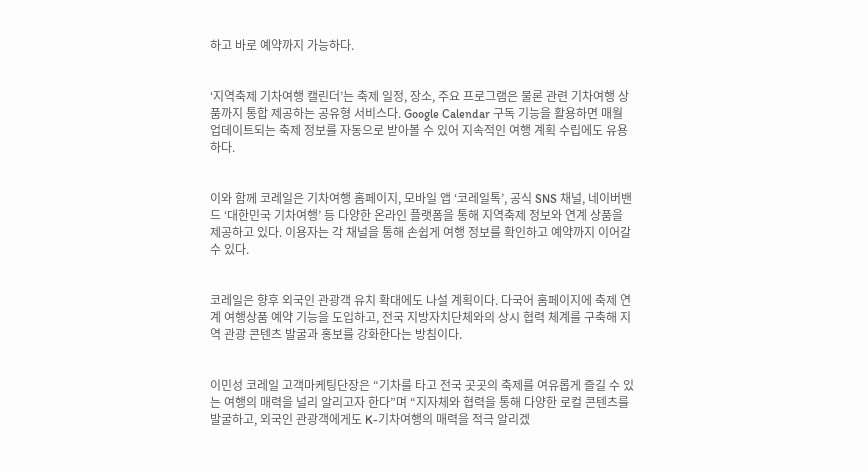하고 바로 예약까지 가능하다.


‘지역축제 기차여행 캘린더’는 축제 일정, 장소, 주요 프로그램은 물론 관련 기차여행 상품까지 통합 제공하는 공유형 서비스다. Google Calendar 구독 기능을 활용하면 매월 업데이트되는 축제 정보를 자동으로 받아볼 수 있어 지속적인 여행 계획 수립에도 유용하다.


이와 함께 코레일은 기차여행 홈페이지, 모바일 앱 ‘코레일톡’, 공식 SNS 채널, 네이버밴드 ‘대한민국 기차여행’ 등 다양한 온라인 플랫폼을 통해 지역축제 정보와 연계 상품을 제공하고 있다. 이용자는 각 채널을 통해 손쉽게 여행 정보를 확인하고 예약까지 이어갈 수 있다.


코레일은 향후 외국인 관광객 유치 확대에도 나설 계획이다. 다국어 홈페이지에 축제 연계 여행상품 예약 기능을 도입하고, 전국 지방자치단체와의 상시 협력 체계를 구축해 지역 관광 콘텐츠 발굴과 홍보를 강화한다는 방침이다.


이민성 코레일 고객마케팅단장은 “기차를 타고 전국 곳곳의 축제를 여유롭게 즐길 수 있는 여행의 매력을 널리 알리고자 한다”며 “지자체와 협력을 통해 다양한 로컬 콘텐츠를 발굴하고, 외국인 관광객에게도 K-기차여행의 매력을 적극 알리겠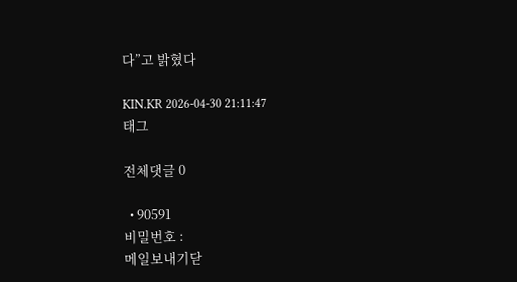다”고 밝혔다

KIN.KR 2026-04-30 21:11:47
태그

전체댓글 0

  • 90591
비밀번호 :
메일보내기닫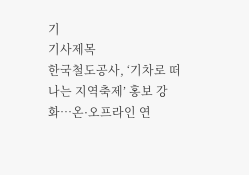기
기사제목
한국철도공사, ‘기차로 떠나는 지역축제’ 홍보 강화…온·오프라인 연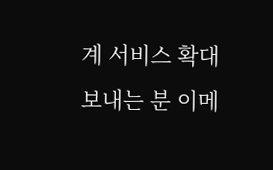계 서비스 확대
보내는 분 이메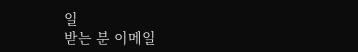일
받는 분 이메일